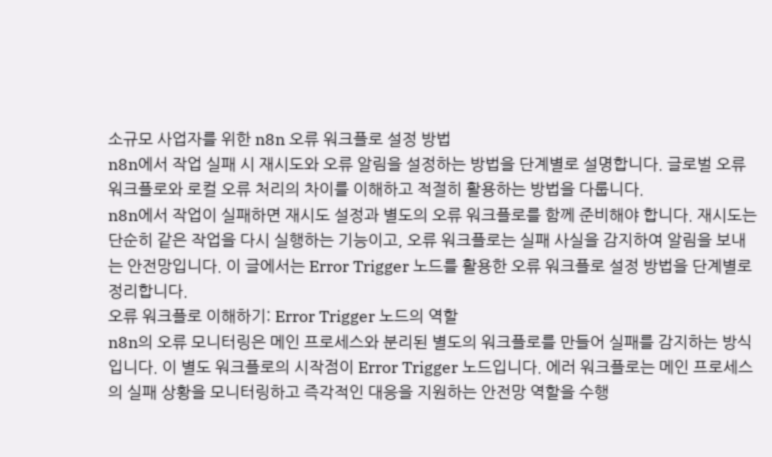소규모 사업자를 위한 n8n 오류 워크플로 설정 방법
n8n에서 작업 실패 시 재시도와 오류 알림을 설정하는 방법을 단계별로 설명합니다. 글로벌 오류 워크플로와 로컬 오류 처리의 차이를 이해하고 적절히 활용하는 방법을 다룹니다.
n8n에서 작업이 실패하면 재시도 설정과 별도의 오류 워크플로를 함께 준비해야 합니다. 재시도는 단순히 같은 작업을 다시 실행하는 기능이고, 오류 워크플로는 실패 사실을 감지하여 알림을 보내는 안전망입니다. 이 글에서는 Error Trigger 노드를 활용한 오류 워크플로 설정 방법을 단계별로 정리합니다.
오류 워크플로 이해하기: Error Trigger 노드의 역할
n8n의 오류 모니터링은 메인 프로세스와 분리된 별도의 워크플로를 만들어 실패를 감지하는 방식입니다. 이 별도 워크플로의 시작점이 Error Trigger 노드입니다. 에러 워크플로는 메인 프로세스의 실패 상황을 모니터링하고 즉각적인 대응을 지원하는 안전망 역할을 수행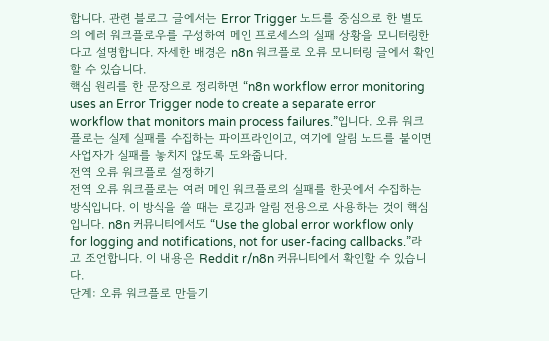합니다. 관련 블로그 글에서는 Error Trigger 노드를 중심으로 한 별도의 에러 워크플로우를 구성하여 메인 프로세스의 실패 상황을 모니터링한다고 설명합니다. 자세한 배경은 n8n 워크플로 오류 모니터링 글에서 확인할 수 있습니다.
핵심 원리를 한 문장으로 정리하면 “n8n workflow error monitoring uses an Error Trigger node to create a separate error workflow that monitors main process failures.”입니다. 오류 워크플로는 실제 실패를 수집하는 파이프라인이고, 여기에 알림 노드를 붙이면 사업자가 실패를 놓치지 않도록 도와줍니다.
전역 오류 워크플로 설정하기
전역 오류 워크플로는 여러 메인 워크플로의 실패를 한곳에서 수집하는 방식입니다. 이 방식을 쓸 때는 로깅과 알림 전용으로 사용하는 것이 핵심입니다. n8n 커뮤니티에서도 “Use the global error workflow only for logging and notifications, not for user-facing callbacks.”라고 조언합니다. 이 내용은 Reddit r/n8n 커뮤니티에서 확인할 수 있습니다.
단계: 오류 워크플로 만들기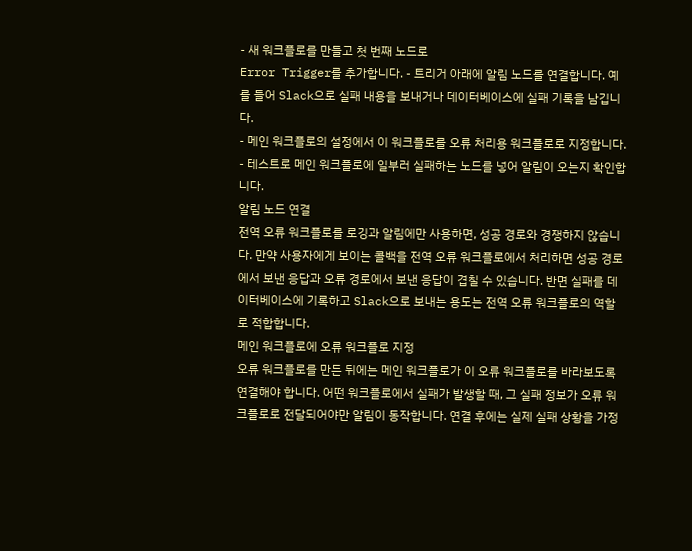- 새 워크플로를 만들고 첫 번째 노드로
Error Trigger를 추가합니다. - 트리거 아래에 알림 노드를 연결합니다. 예를 들어 Slack으로 실패 내용을 보내거나 데이터베이스에 실패 기록을 남깁니다.
- 메인 워크플로의 설정에서 이 워크플로를 오류 처리용 워크플로로 지정합니다.
- 테스트로 메인 워크플로에 일부러 실패하는 노드를 넣어 알림이 오는지 확인합니다.
알림 노드 연결
전역 오류 워크플로를 로깅과 알림에만 사용하면, 성공 경로와 경쟁하지 않습니다. 만약 사용자에게 보이는 콜백을 전역 오류 워크플로에서 처리하면 성공 경로에서 보낸 응답과 오류 경로에서 보낸 응답이 겹칠 수 있습니다. 반면 실패를 데이터베이스에 기록하고 Slack으로 보내는 용도는 전역 오류 워크플로의 역할로 적합합니다.
메인 워크플로에 오류 워크플로 지정
오류 워크플로를 만든 뒤에는 메인 워크플로가 이 오류 워크플로를 바라보도록 연결해야 합니다. 어떤 워크플로에서 실패가 발생할 때, 그 실패 정보가 오류 워크플로로 전달되어야만 알림이 동작합니다. 연결 후에는 실제 실패 상황을 가정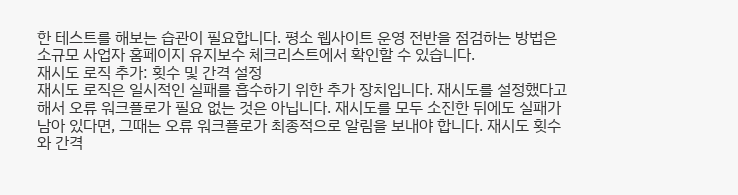한 테스트를 해보는 습관이 필요합니다. 평소 웹사이트 운영 전반을 점검하는 방법은 소규모 사업자 홈페이지 유지보수 체크리스트에서 확인할 수 있습니다.
재시도 로직 추가: 횟수 및 간격 설정
재시도 로직은 일시적인 실패를 흡수하기 위한 추가 장치입니다. 재시도를 설정했다고 해서 오류 워크플로가 필요 없는 것은 아닙니다. 재시도를 모두 소진한 뒤에도 실패가 남아 있다면, 그때는 오류 워크플로가 최종적으로 알림을 보내야 합니다. 재시도 횟수와 간격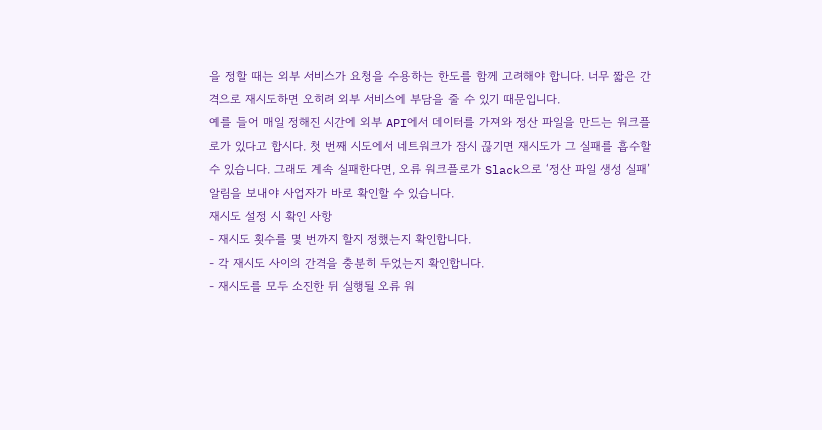을 정할 때는 외부 서비스가 요청을 수용하는 한도를 함께 고려해야 합니다. 너무 짧은 간격으로 재시도하면 오히려 외부 서비스에 부담을 줄 수 있기 때문입니다.
예를 들어 매일 정해진 시간에 외부 API에서 데이터를 가져와 정산 파일을 만드는 워크플로가 있다고 합시다. 첫 번째 시도에서 네트워크가 잠시 끊기면 재시도가 그 실패를 흡수할 수 있습니다. 그래도 계속 실패한다면, 오류 워크플로가 Slack으로 ‘정산 파일 생성 실패’ 알림을 보내야 사업자가 바로 확인할 수 있습니다.
재시도 설정 시 확인 사항
- 재시도 횟수를 몇 번까지 할지 정했는지 확인합니다.
- 각 재시도 사이의 간격을 충분히 두었는지 확인합니다.
- 재시도를 모두 소진한 뒤 실행될 오류 워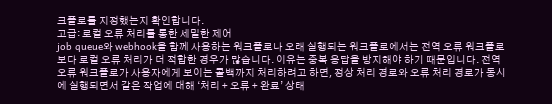크플로를 지정했는지 확인합니다.
고급: 로컬 오류 처리를 통한 세밀한 제어
job queue와 webhook을 함께 사용하는 워크플로나 오래 실행되는 워크플로에서는 전역 오류 워크플로보다 로컬 오류 처리가 더 적합한 경우가 많습니다. 이유는 중복 응답을 방지해야 하기 때문입니다. 전역 오류 워크플로가 사용자에게 보이는 콜백까지 처리하려고 하면, 정상 처리 경로와 오류 처리 경로가 동시에 실행되면서 같은 작업에 대해 ‘처리 + 오류 + 완료’ 상태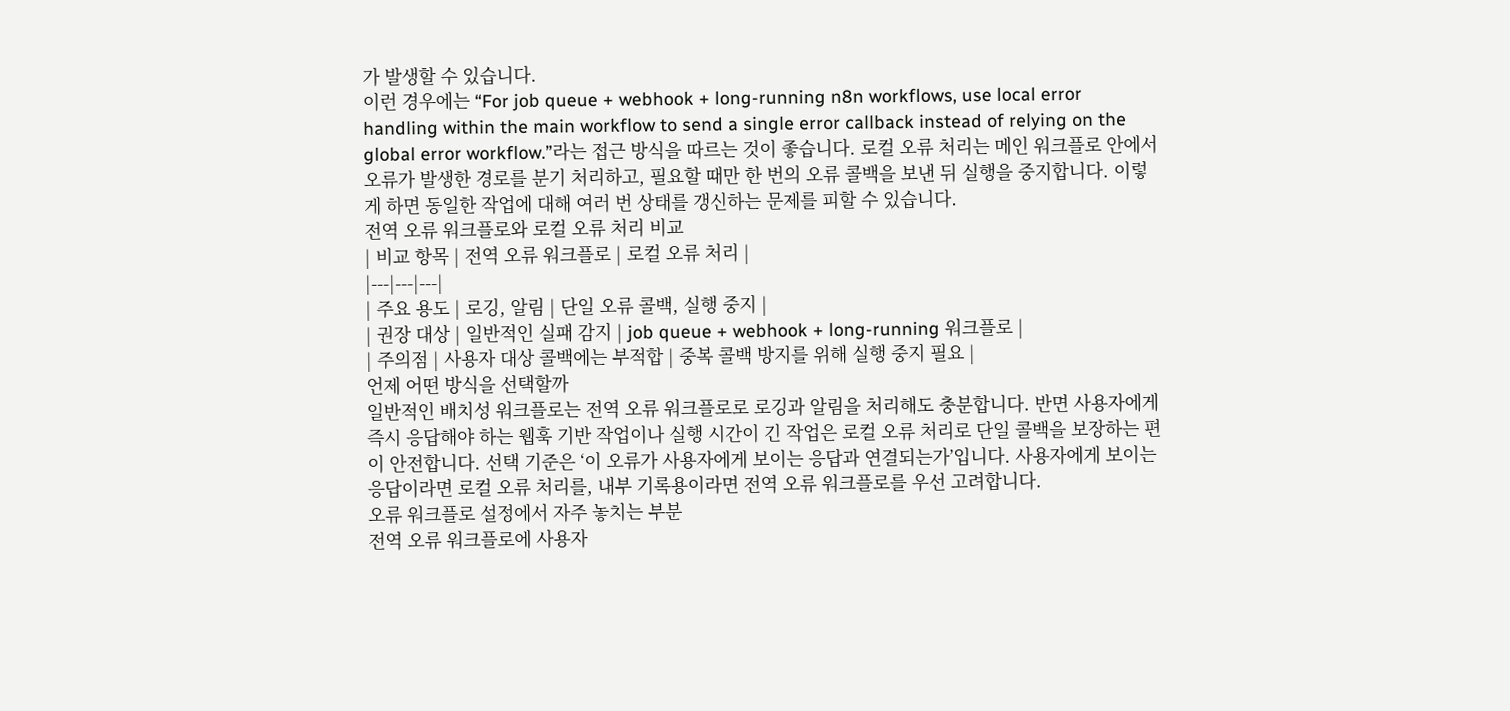가 발생할 수 있습니다.
이런 경우에는 “For job queue + webhook + long-running n8n workflows, use local error handling within the main workflow to send a single error callback instead of relying on the global error workflow.”라는 접근 방식을 따르는 것이 좋습니다. 로컬 오류 처리는 메인 워크플로 안에서 오류가 발생한 경로를 분기 처리하고, 필요할 때만 한 번의 오류 콜백을 보낸 뒤 실행을 중지합니다. 이렇게 하면 동일한 작업에 대해 여러 번 상태를 갱신하는 문제를 피할 수 있습니다.
전역 오류 워크플로와 로컬 오류 처리 비교
| 비교 항목 | 전역 오류 워크플로 | 로컬 오류 처리 |
|---|---|---|
| 주요 용도 | 로깅, 알림 | 단일 오류 콜백, 실행 중지 |
| 권장 대상 | 일반적인 실패 감지 | job queue + webhook + long-running 워크플로 |
| 주의점 | 사용자 대상 콜백에는 부적합 | 중복 콜백 방지를 위해 실행 중지 필요 |
언제 어떤 방식을 선택할까
일반적인 배치성 워크플로는 전역 오류 워크플로로 로깅과 알림을 처리해도 충분합니다. 반면 사용자에게 즉시 응답해야 하는 웹훅 기반 작업이나 실행 시간이 긴 작업은 로컬 오류 처리로 단일 콜백을 보장하는 편이 안전합니다. 선택 기준은 ‘이 오류가 사용자에게 보이는 응답과 연결되는가’입니다. 사용자에게 보이는 응답이라면 로컬 오류 처리를, 내부 기록용이라면 전역 오류 워크플로를 우선 고려합니다.
오류 워크플로 설정에서 자주 놓치는 부분
전역 오류 워크플로에 사용자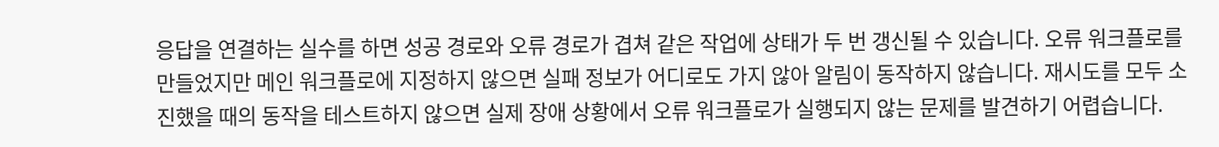응답을 연결하는 실수를 하면 성공 경로와 오류 경로가 겹쳐 같은 작업에 상태가 두 번 갱신될 수 있습니다. 오류 워크플로를 만들었지만 메인 워크플로에 지정하지 않으면 실패 정보가 어디로도 가지 않아 알림이 동작하지 않습니다. 재시도를 모두 소진했을 때의 동작을 테스트하지 않으면 실제 장애 상황에서 오류 워크플로가 실행되지 않는 문제를 발견하기 어렵습니다.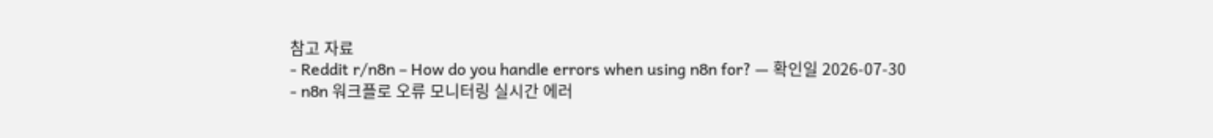참고 자료
- Reddit r/n8n – How do you handle errors when using n8n for? — 확인일 2026-07-30
- n8n 워크플로 오류 모니터링 실시간 에러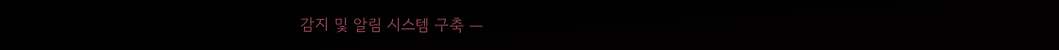감지 및 알림 시스템 구축 —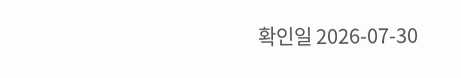확인일 2026-07-30